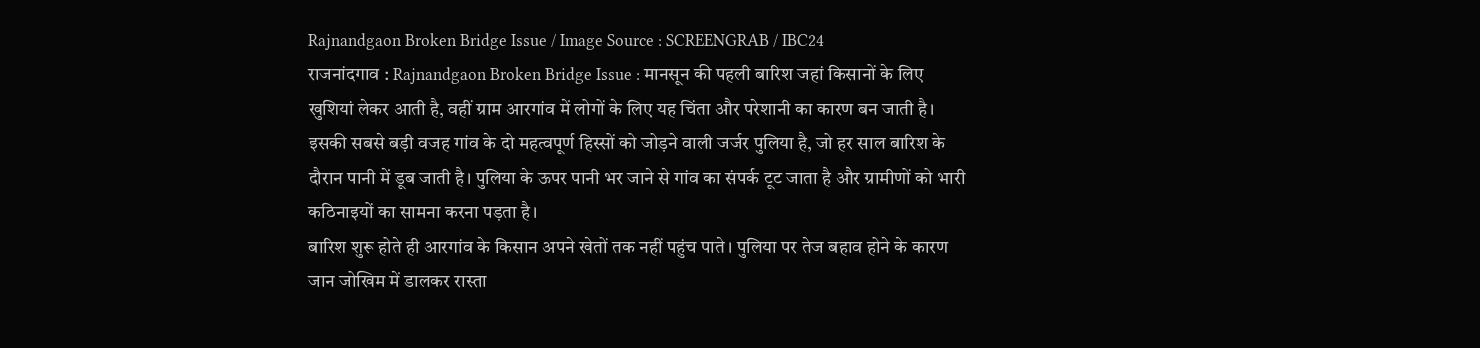Rajnandgaon Broken Bridge Issue / Image Source : SCREENGRAB / IBC24
राजनांदगाव : Rajnandgaon Broken Bridge Issue : मानसून की पहली बारिश जहां किसानों के लिए खुशियां लेकर आती है, वहीं ग्राम आरगांव में लोगों के लिए यह चिंता और परेशानी का कारण बन जाती है। इसकी सबसे बड़ी वजह गांव के दो महत्वपूर्ण हिस्सों को जोड़ने वाली जर्जर पुलिया है, जो हर साल बारिश के दौरान पानी में डूब जाती है। पुलिया के ऊपर पानी भर जाने से गांव का संपर्क टूट जाता है और ग्रामीणों को भारी कठिनाइयों का सामना करना पड़ता है।
बारिश शुरू होते ही आरगांव के किसान अपने खेतों तक नहीं पहुंच पाते। पुलिया पर तेज बहाव होने के कारण जान जोखिम में डालकर रास्ता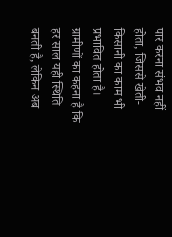पार करना संभव नहीं होता, जिससे खेती-किसानी का काम भी प्रभावित होता है। ग्रामीणों का कहना है कि हर साल यही स्थिति बनती है, लेकिन अब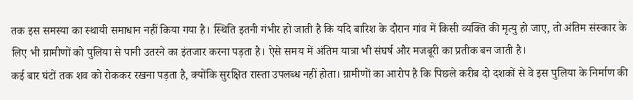तक इस समस्या का स्थायी समाधान नहीं किया गया है। स्थिति इतनी गंभीर हो जाती है कि यदि बारिश के दौरान गांव में किसी व्यक्ति की मृत्यु हो जाए, तो अंतिम संस्कार के लिए भी ग्रामीणों को पुलिया से पानी उतरने का इंतजार करना पड़ता है। ऐसे समय में अंतिम यात्रा भी संघर्ष और मजबूरी का प्रतीक बन जाती है।
कई बार घंटों तक शव को रोककर रखना पड़ता है, क्योंकि सुरक्षित रास्ता उपलब्ध नहीं होता। ग्रामीणों का आरोप है कि पिछले करीब दो दशकों से वे इस पुलिया के निर्माण की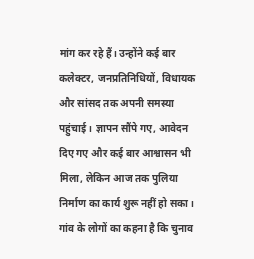मांग कर रहे हैं। उन्होंने कई बार कलेक्टर, जनप्रतिनिधियों, विधायक और सांसद तक अपनी समस्या पहुंचाई। ज्ञापन सौंपे गए, आवेदन दिए गए और कई बार आश्वासन भी मिला, लेकिन आज तक पुलिया निर्माण का कार्य शुरू नहीं हो सका।
गांव के लोगों का कहना है कि चुनाव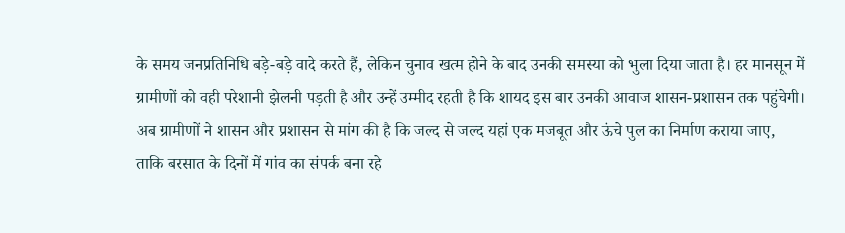के समय जनप्रतिनिधि बड़े-बड़े वादे करते हैं, लेकिन चुनाव खत्म होने के बाद उनकी समस्या को भुला दिया जाता है। हर मानसून में ग्रामीणों को वही परेशानी झेलनी पड़ती है और उन्हें उम्मीद रहती है कि शायद इस बार उनकी आवाज शासन-प्रशासन तक पहुंचेगी। अब ग्रामीणों ने शासन और प्रशासन से मांग की है कि जल्द से जल्द यहां एक मजबूत और ऊंचे पुल का निर्माण कराया जाए, ताकि बरसात के दिनों में गांव का संपर्क बना रहे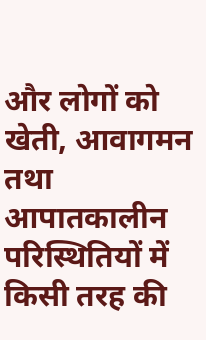और लोगों को खेती, आवागमन तथा आपातकालीन परिस्थितियों में किसी तरह की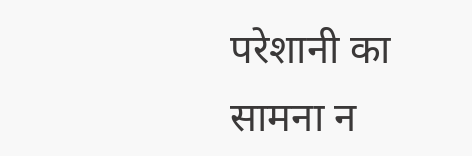परेशानी का सामना न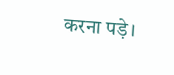करना पड़े।